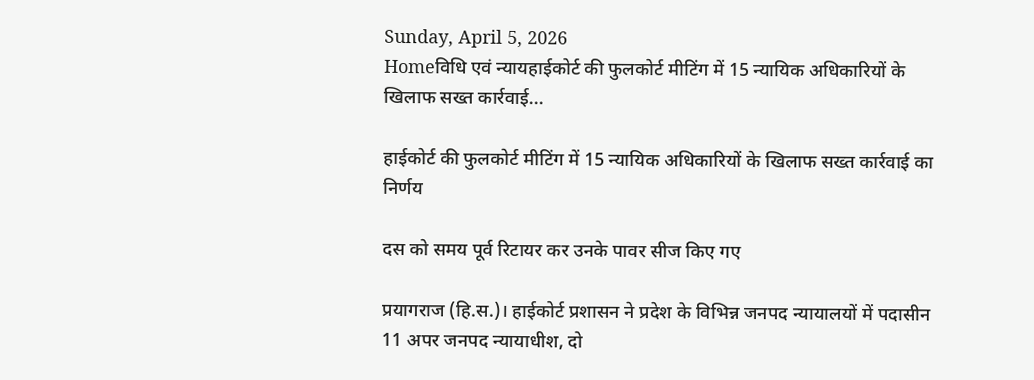Sunday, April 5, 2026
Homeविधि एवं न्यायहाईकोर्ट की फुलकोर्ट मीटिंग में 15 न्यायिक अधिकारियों के खिलाफ सख्त कार्रवाई...

हाईकोर्ट की फुलकोर्ट मीटिंग में 15 न्यायिक अधिकारियों के खिलाफ सख्त कार्रवाई का निर्णय

दस को समय पूर्व रिटायर कर उनके पावर सीज किए गए

प्रयागराज (हि.स.)। हाईकोर्ट प्रशासन ने प्रदेश के विभिन्न जनपद न्यायालयों में पदासीन 11 अपर जनपद न्यायाधीश, दो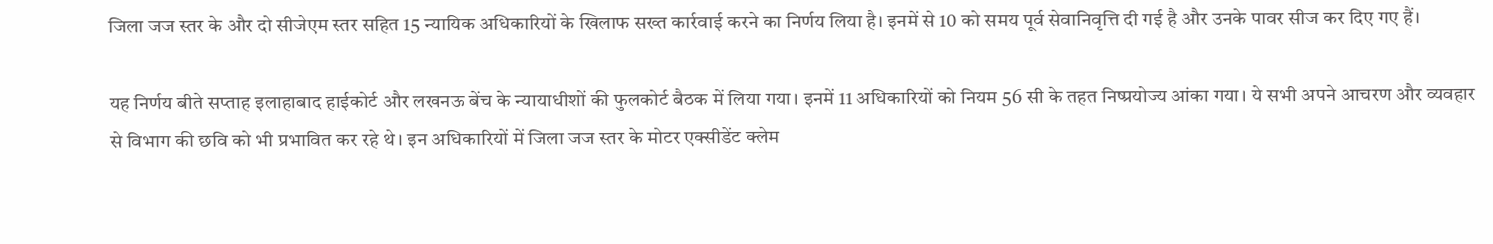जिला जज स्तर के और दो सीजेएम स्तर सहित 15 न्यायिक अधिकारियों के खिलाफ सख्त कार्रवाई करने का निर्णय लिया है। इनमें से 10 को समय पूर्व सेवानिवृत्ति दी गई है और उनके पावर सीज कर दिए गए हैं।

यह निर्णय बीते सप्ताह इलाहाबाद हाईकोर्ट और लखनऊ बेंच के न्यायाधीशों की फुलकोर्ट बैठक में लिया गया। इनमें 11 अधिकारियों को नियम 56 सी के तहत निष्प्रयोज्य आंका गया। ये सभी अपने आचरण और व्यवहार से विभाग की छवि को भी प्रभावित कर रहे थे। इन अधिकारियों में जिला जज स्तर के मोटर एक्सीडेंट क्लेम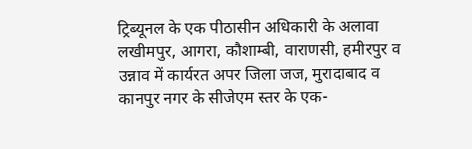ट्रिब्यूनल के एक पीठासीन अधिकारी के अलावा लखीमपुर, आगरा, कौशाम्बी, वाराणसी, हमीरपुर व उन्नाव में कार्यरत अपर जिला जज, मुरादाबाद व कानपुर नगर के सीजेएम स्तर के एक-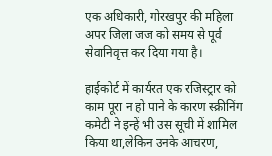एक अधिकारी, गोरखपुर की महिला अपर जिला जज को समय से पूर्व सेवानिवृत्त कर दिया गया है।

हाईकोर्ट में कार्यरत एक रजिस्ट्रार को काम पूरा न हो पाने के कारण स्क्रीनिंग कमेटी ने इन्हें भी उस सूची में शामिल किया था,लेकिन उनके आचरण,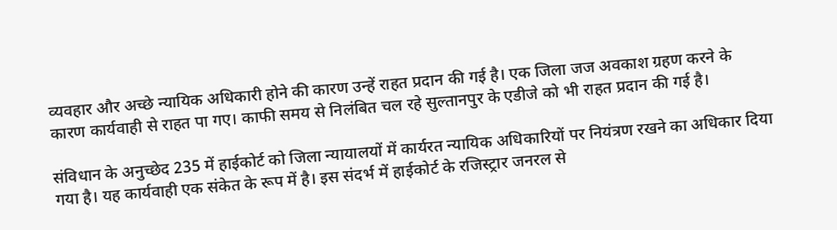व्यवहार और अच्छे न्यायिक अधिकारी होने की कारण उन्हें राहत प्रदान की गई है। एक जिला जज अवकाश ग्रहण करने के कारण कार्यवाही से राहत पा गए। काफी समय से निलंबित चल रहे सुल्तानपुर के एडीजे को भी राहत प्रदान की गई है।

संविधान के अनुच्छेद 235 में हाईकोर्ट को जिला न्यायालयों में कार्यरत न्यायिक अधिकारियों पर नियंत्रण रखने का अधिकार दिया गया है। यह कार्यवाही एक संकेत के रूप में है। इस संदर्भ में हाईकोर्ट के रजिस्ट्रार जनरल से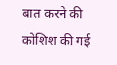बात करने की कोशिश की गई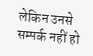लेकिन उनसे सम्पर्क नहीं हो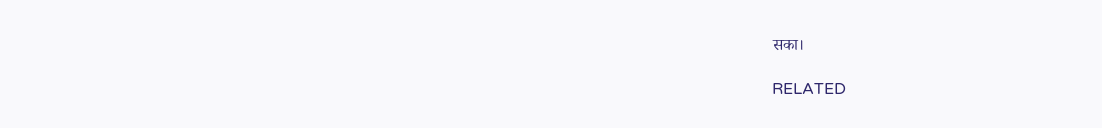सका।

RELATED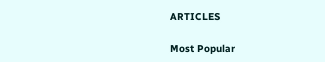ARTICLES

Most Popular